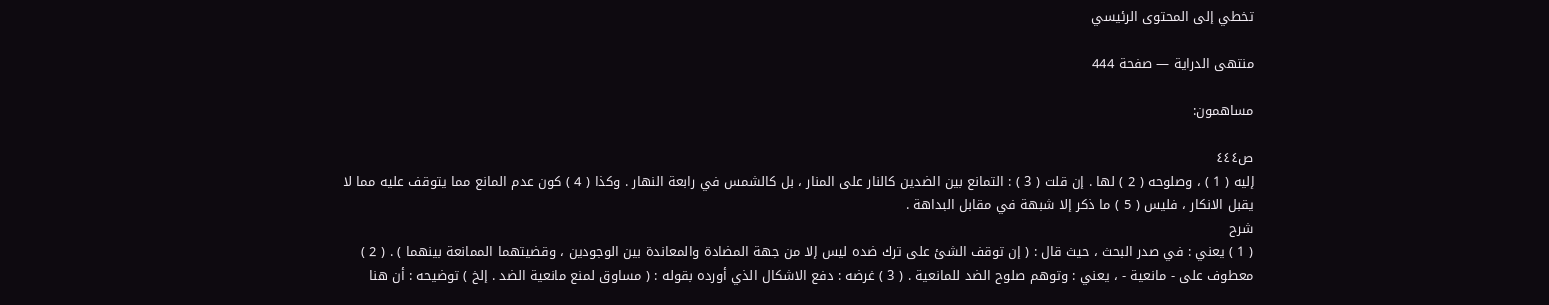تخطي إلى المحتوى الرئيسي

منتهى الدراية — صفحة 444

مساهمون:

ص٤٤٤
إليه ( 1 ) ، وصلوحه ( 2 ) لها . إن قلت ( 3 ) : التمانع بين الضدين كالنار على المنار ، بل كالشمس في رابعة النهار . وكذا ( 4 ) كون عدم المانع مما يتوقف عليه مما لا يقبل الانكار ، فليس ( 5 ) ما ذكر إلا شبهة في مقابل البداهة .
شرح
( 1 ) يعني : في صدر البحث ، حيث قال : ( إن توقف الشئ على ترك ضده ليس إلا من جهة المضادة والمعاندة بين الوجودين ، وقضيتهما الممانعة بينهما ) . ( 2 ) معطوف على - مانعية - ، يعني : وتوهم صلوح الضد للمانعية . ( 3 ) غرضه : دفع الاشكال الذي أورده بقوله : ( مساوق لمنع مانعية الضد . إلخ ) توضيحه : أن هنا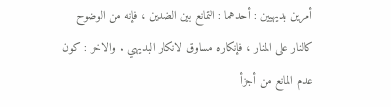أمرين بديهيين : أحدهما : التمانع بين الضدين ، فإنه من الوضوح كالنار على المنار ، فإنكاره مساوق لانكار البديهي . والاخر : كون عدم المانع من أجزأ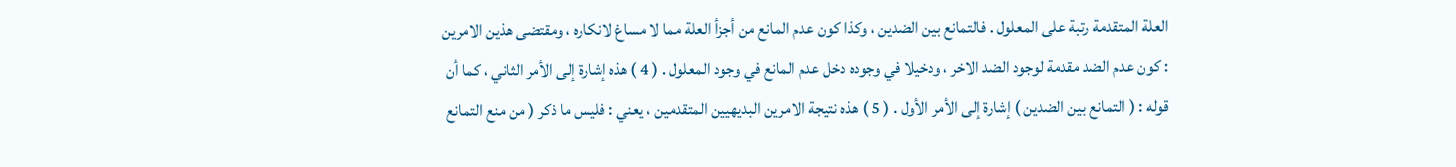العلة المتقدمة رتبة على المعلول . فالتمانع بين الضدين ، وكذا كون عدم المانع من أجزأ العلة مما لا مساغ لانكاره ، ومقتضى هذين الامرين : كون عدم الضد مقدمة لوجود الضد الاخر ، ودخيلا في وجوده دخل عدم المانع في وجود المعلول . ( 4 ) هذه إشارة إلى الأمر الثاني ، كما أن قوله : ( التمانع بين الضدين ) إشارة إلى الأمر الأول . ( 5 ) هذه نتيجة الامرين البديهيين المتقدمين ، يعني : فليس ما ذكر ( من منع التمانع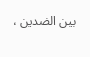بين الضدين ،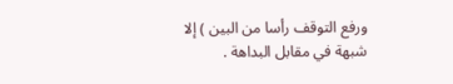ورفع التوقف رأسا من البين ) إلا شبهة في مقابل البداهة .